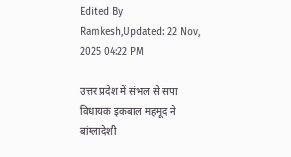Edited By Ramkesh,Updated: 22 Nov, 2025 04:22 PM

उत्तर प्रदेश में संभल से सपा विधायक इकबाल महमूद ने बांग्लादेशी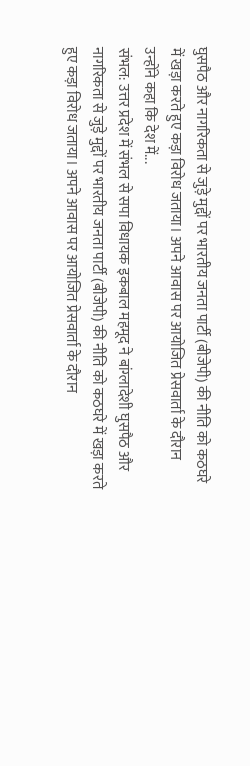घुसपैठ और नागरिकता से जुड़े मुद्दों पर भारतीय जनता पार्टी (बीजेपी) की नीति को कठघरे में खड़ा करते हुए कड़ा विरोध जताया। अपने आवास पर आयोजित प्रेसवार्ता के दौरान उन्होंने कहा कि देश में...
संभल: उत्तर प्रदेश में संभल से सपा विधायक इकबाल महमूद ने बांग्लादेशी घुसपैठ और नागरिकता से जुड़े मुद्दों पर भारतीय जनता पार्टी (बीजेपी) की नीति को कठघरे में खड़ा करते हुए कड़ा विरोध जताया। अपने आवास पर आयोजित प्रेसवार्ता के दौरान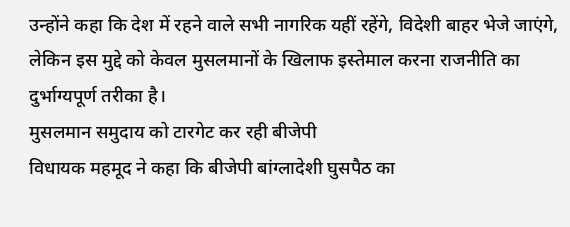उन्होंने कहा कि देश में रहने वाले सभी नागरिक यहीं रहेंगे, विदेशी बाहर भेजे जाएंगे, लेकिन इस मुद्दे को केवल मुसलमानों के खिलाफ इस्तेमाल करना राजनीति का दुर्भाग्यपूर्ण तरीका है।
मुसलमान समुदाय को टारगेट कर रही बीजेपी
विधायक महमूद ने कहा कि बीजेपी बांग्लादेशी घुसपैठ का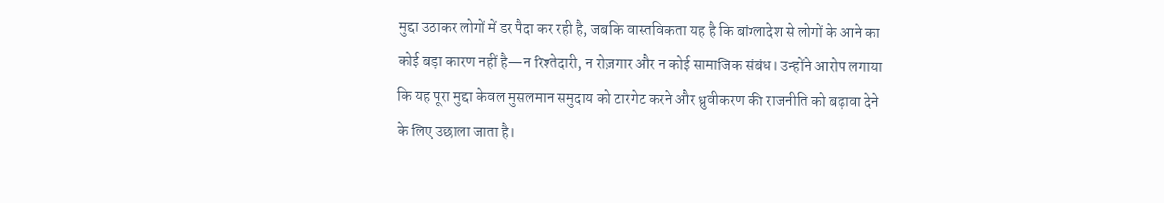मुद्दा उठाकर लोगों में डर पैदा कर रही है, जबकि वास्तविकता यह है कि बांग्लादेश से लोगों के आने का कोई बड़ा कारण नहीं है—न रिश्तेदारी, न रोज़गार और न कोई सामाजिक संबंध। उन्होंने आरोप लगाया कि यह पूरा मुद्दा केवल मुसलमान समुदाय को टारगेट करने और ध्रुवीकरण की राजनीति को बढ़ावा देने के लिए उछाला जाता है।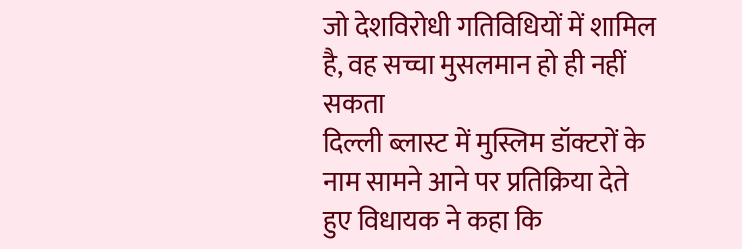जो देशविरोधी गतिविधियों में शामिल है, वह सच्चा मुसलमान हो ही नहीं सकता
दिल्ली ब्लास्ट में मुस्लिम डॉक्टरों के नाम सामने आने पर प्रतिक्रिया देते हुए विधायक ने कहा कि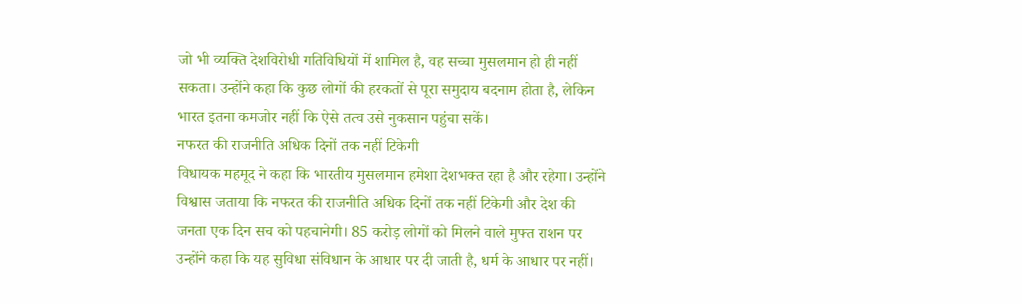जो भी व्यक्ति देशविरोधी गतिविधियों में शामिल है, वह सच्चा मुसलमान हो ही नहीं सकता। उन्होंने कहा कि कुछ लोगों की हरकतों से पूरा समुदाय बदनाम होता है, लेकिन भारत इतना कमजोर नहीं कि ऐसे तत्व उसे नुकसान पहुंचा सकें।
नफरत की राजनीति अधिक दिनों तक नहीं टिकेगी
विधायक महमूद ने कहा कि भारतीय मुसलमान हमेशा देशभक्त रहा है और रहेगा। उन्होंने विश्वास जताया कि नफरत की राजनीति अधिक दिनों तक नहीं टिकेगी और देश की जनता एक दिन सच को पहचानेगी। 85 करोड़ लोगों को मिलने वाले मुफ्त राशन पर उन्होंने कहा कि यह सुविधा संविधान के आधार पर दी जाती है, धर्म के आधार पर नहीं।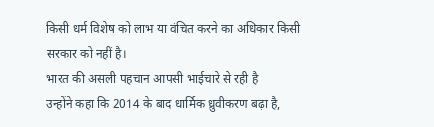किसी धर्म विशेष को लाभ या वंचित करने का अधिकार किसी सरकार को नहीं है।
भारत की असली पहचान आपसी भाईचारे से रही है
उन्होंने कहा कि 2014 के बाद धार्मिक ध्रुवीकरण बढ़ा है,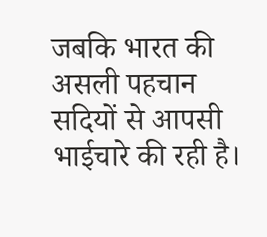जबकि भारत की असली पहचान सदियों से आपसी भाईचारे की रही है।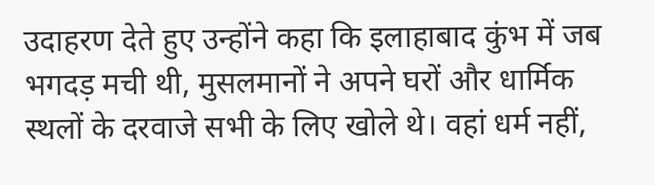उदाहरण देते हुए उन्होंने कहा कि इलाहाबाद कुंभ में जब भगदड़ मची थी, मुसलमानों ने अपने घरों और धार्मिक स्थलों के दरवाजे सभी के लिए खोले थे। वहां धर्म नहीं,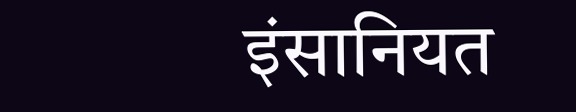इंसानियत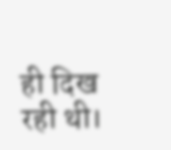ही दिख रही थी।